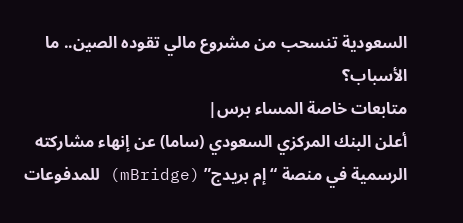السعودية تنسحب من مشروع مالي تقوده الصين.. ما الأسباب؟
متابعات خاصة المساء برس|
أعلن البنك المركزي السعودي (ساما) عن إنهاء مشاركته الرسمية في منصة “إم بريدج” (mBridge) للمدفوعات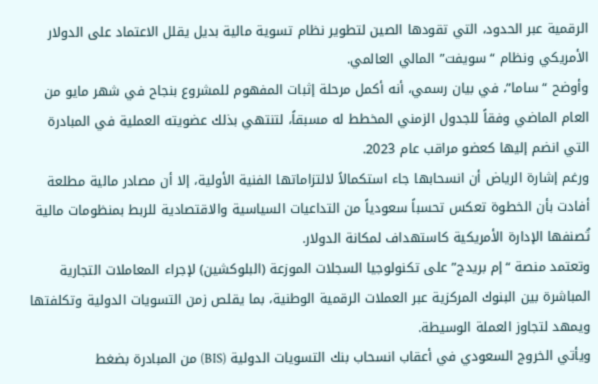الرقمية عبر الحدود، التي تقودها الصين لتطوير نظام تسوية مالية بديل يقلل الاعتماد على الدولار الأمريكي ونظام “سويفت” المالي العالمي.
وأوضح “ساما”، في بيان رسمي، أنه أكمل مرحلة إثبات المفهوم للمشروع بنجاح في شهر مايو من العام الماضي وفقاً للجدول الزمني المخطط له مسبقاً، لتنتهي بذلك عضويته العملية في المبادرة التي انضم إليها كعضو مراقب عام 2023.
ورغم إشارة الرياض أن انسحابها جاء استكمالاً لالتزاماتها الفنية الأولية، إلا أن مصادر مالية مطلعة أفادت بأن الخطوة تعكس تحسباً سعودياً من التداعيات السياسية والاقتصادية للربط بمنظومات مالية تُصنفها الإدارة الأمريكية كاستهداف لمكانة الدولار.
وتعتمد منصة “إم بريدج” على تكنولوجيا السجلات الموزعة (البلوكشين) لإجراء المعاملات التجارية المباشرة بين البنوك المركزية عبر العملات الرقمية الوطنية، بما يقلص زمن التسويات الدولية وتكلفتها ويمهد لتجاوز العملة الوسيطة.
ويأتي الخروج السعودي في أعقاب انسحاب بنك التسويات الدولية (BIS) من المبادرة بضغط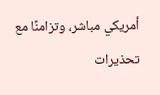أمريكي مباشر، وتزامنًا مع تحذيرات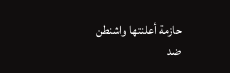حازمة أعلنتها واشنطن ضد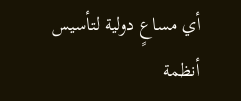أي مساعٍ دولية لتأسيس أنظمة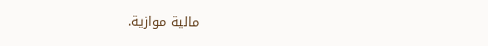مالية موازية.